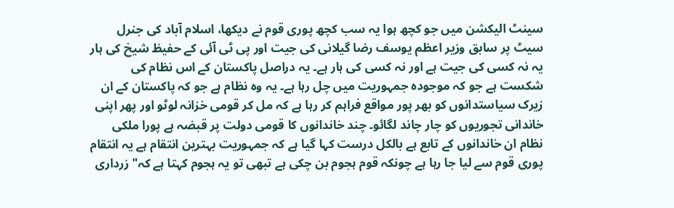سینٹ الیکشن میں جو کچھ ہوا یہ سب کچھ پوری قوم نے دیکھا، اسلام آباد کی جنرل سیٹ پر سابق وزیر اعظم یوسف رضا گیلانی کی جیت اور پی ٹی آئی کے حفیظ شیخ کی ہار یہ نہ کسی کی جیت ہے اور نہ کسی کی ہار ہے۔ یہ دراصل پاکستان کے اس نظام کی شکست ہے جو کہ موجودہ جمہوریت میں چل رہا ہے۔ یہ وہ نظام ہے جو کہ پاکستان کے ان زیرک سیاستدانوں کو بھر پور مواقع فراہم کر رہا ہے کہ مل کر قومی خزانہ لوٹو اور پھر اپنی خاندانی تجوریوں کو چار چاند لگائو۔ چند خاندانوں کا قومی دولت پر قبضہ ہے پورا ملکی نظام ان خاندانوں کے تابع ہے بالکل درست کہا گیا ہے کہ جمہوریت بہترین انتقام ہے یہ انتقام پوری قوم سے لیا جا رہا ہے چونکہ قوم ہجوم بن چکی ہے تبھی تو یہ ہجوم کہتا ہے کہ" زرداری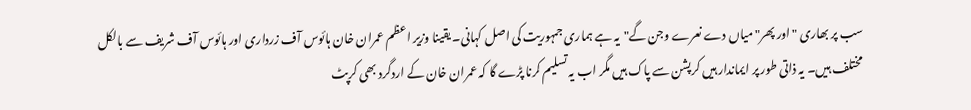سب پر بھاری "اور پھر" میاں دے نعرے وجن گے"یہ ہے ہماری جمہوریت کی اصل کہانی۔ یقینا وزیر اعظم عمران خان ہائوس آف زرداری اور ہائوس آف شریف سے بالکل مختلف ہیں۔ یہ ذاتی طور پر ایماندار ہیں کرپشن سے پاک ہیں مگر اب یہ تسلیم کرنا پڑے گا کہ عمران خان کے اردگرد بھی کرپٹ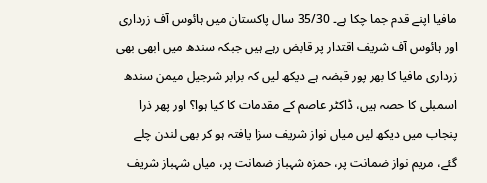مافیا اپنے قدم جما چکا ہے۔ 35/30 سال پاکستان میں ہائوس آف زرداری اور ہائوس آف شریف اقتدار پر قابض رہے ہیں جبکہ سندھ میں ابھی بھی زرداری مافیا کا بھر پور قبضہ ہے دیکھ لیں کہ برابر شرجیل میمن سندھ اسمبلی کا حصہ ہیں، ڈاکٹر عاصم کے مقدمات کا کیا ہوا؟ اور پھر ذرا پنجاب میں دیکھ لیں میاں نواز شریف سزا یافتہ ہو کر بھی لندن چلے گئے، مریم نواز ضمانت پر، حمزہ شہباز ضمانت پر، میاں شہباز شریف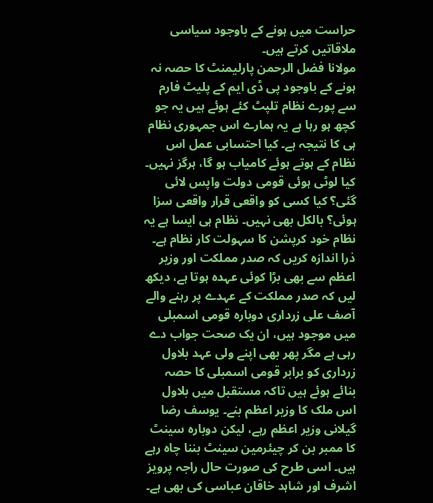حراست میں ہونے کے باوجود سیاسی ملاقاتیں کرتے ہیں۔
مولانا فضل الرحمن پارلیمنٹ کا حصہ نہ ہونے کے باوجود پی ڈی ایم کے پلیٹ فارم سے پورے نظام تلپٹ کئے ہوئے ہیں یہ جو کچھ ہو رہا ہے یہ ہمارے اس جمہوری نظام ہی کا نتیجہ ہے۔ کیا احتسابی عمل اس نظام کے ہوتے ہوئے کامیاب ہو گا، ہرگز نہیں۔ کیا لوٹی ہوئی قومی دولت واپس لائی گئی؟ کیا کسی کو واقعی قرار واقعی سزا ہوئی؟ بالکل بھی نہیں۔ نظام ہی ایسا ہے یہ نظام خود کرپشن کا سہولت کار نظام ہے۔ ذرا اندازہ کریں کہ صدر مملکت اور وزیر اعظم سے بھی بڑا کوئی عہدہ ہوتا ہے، دیکھ لیں کہ صدر مملکت کے عہدے پر رہنے والے آصف علی زرداری دوبارہ قومی اسمبلی میں موجود ہیں، ان یک صحت جواب دے رہی ہے مگر پھر بھی اپنے ولی عہد بلاول زرداری کو برابر قومی اسمبلی کا حصہ بنائے ہوئے ہیں تاکہ مستقبل میں بلاول اس ملک کا وزیر اعظم بنے۔ یوسف رضا گیلانی وزیر اعظم رہے، لیکن دوبارہ سینٹ کا ممبر بن کر چیئرمین سینٹ بننا چاہ رہے ہیں۔ اسی طرح کی صورت حال راجہ پرویز اشرف اور شاہد خاقان عباسی کی بھی ہے۔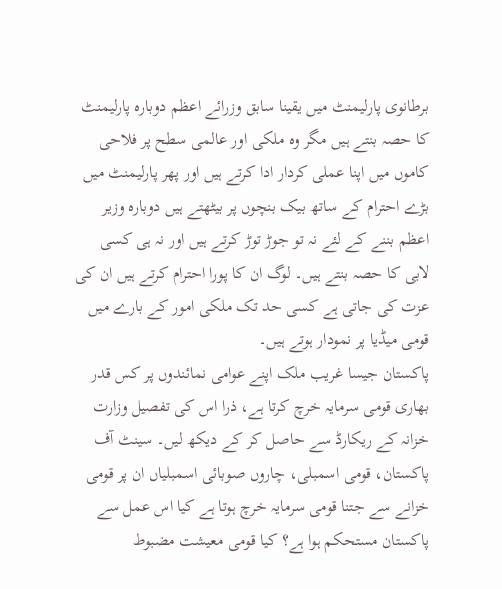برطانوی پارلیمنٹ میں یقینا سابق وزرائے اعظم دوبارہ پارلیمنٹ کا حصہ بنتے ہیں مگر وہ ملکی اور عالمی سطح پر فلاحی کاموں میں اپنا عملی کردار ادا کرتے ہیں اور پھر پارلیمنٹ میں بڑے احترام کے ساتھ بیک بنچوں پر بیٹھتے ہیں دوبارہ وزیر اعظم بننے کے لئے نہ تو جوڑ توڑ کرتے ہیں اور نہ ہی کسی لابی کا حصہ بنتے ہیں۔ لوگ ان کا پورا احترام کرتے ہیں ان کی عزت کی جاتی ہے کسی حد تک ملکی امور کے بارے میں قومی میڈیا پر نمودار ہوتے ہیں۔
پاکستان جیسا غریب ملک اپنے عوامی نمائندوں پر کس قدر بھاری قومی سرمایہ خرچ کرتا ہے، ذرا اس کی تفصیل وزارت خزانہ کے ریکارڈ سے حاصل کر کے دیکھ لیں۔ سینٹ آف پاکستان، قومی اسمبلی، چاروں صوبائی اسمبلیاں ان پر قومی خزانے سے جتنا قومی سرمایہ خرچ ہوتا ہے کیا اس عمل سے پاکستان مستحکم ہوا ہے؟ کیا قومی معیشت مضبوط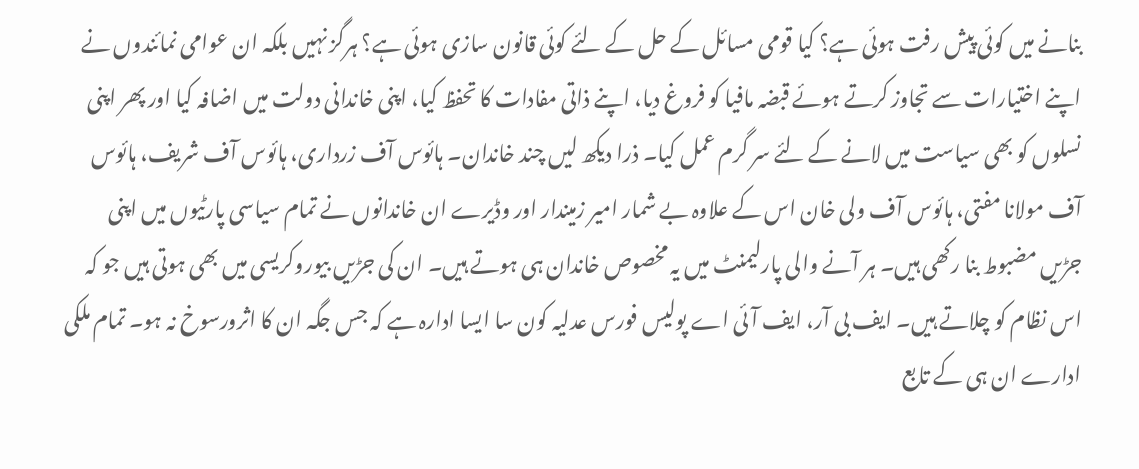بنانے میں کوئی پیش رفت ہوئی ہے؟ کیا قومی مسائل کے حل کے لئے کوئی قانون سازی ہوئی ہے؟ ہرگز نہیں بلکہ ان عوامی نمائندوں نے اپنے اختیارات سے تجاوز کرتے ہوئے قبضہ مافیا کو فروغ دیا، اپنے ذاتی مفادات کا تحفظ کیا، اپنی خاندانی دولت میں اضافہ کیا اور پھر اپنی نسلوں کو بھی سیاست میں لانے کے لئے سر گرم عمل کیا۔ ذرا دیکھ لیں چند خاندان۔ ہائوس آف زرداری، ہائوس آف شریف، ہائوس آف مولانا مفتی، ہائوس آف ولی خان اس کے علاوہ بے شمار امیر زمیندار اور وڈیرے ان خاندانوں نے تمام سیاسی پارٹیوں میں اپنی جڑیں مضبوط بنا رکھی ہیں۔ ہر آنے والی پارلیمنٹ میں یہ مخصوص خاندان ہی ہوتے ہیں۔ ان کی جڑیں بیوروکریسی میں بھی ہوتی ہیں جو کہ اس نظام کو چلاتے ہیں۔ ایف بی آر، ایف آئی اے پولیس فورس عدلیہ کون سا ایسا ادارہ ہے کہ جس جگہ ان کا اثرورسوخ نہ ہو۔ تمام ملکی ادارے ان ہی کے تابع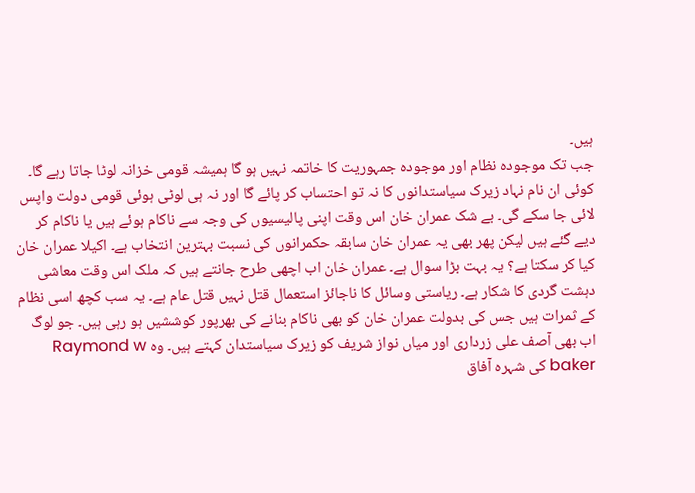ہیں۔
جب تک موجودہ نظام اور موجودہ جمہوریت کا خاتمہ نہیں ہو گا ہمیشہ قومی خزانہ لوٹا جاتا رہے گا۔ کوئی ان نام نہاد زیرک سیاستدانوں کا نہ تو احتساب کر پائے گا اور نہ ہی لوٹی ہوئی قومی دولت واپس لائی جا سکے گی۔ بے شک عمران خان اس وقت اپنی پالیسیوں کی وجہ سے ناکام ہوئے ہیں یا ناکام کر دیے گئے ہیں لیکن پھر بھی یہ عمران خان سابقہ حکمرانوں کی نسبت بہترین انتخاب ہے۔ اکیلا عمران خان کیا کر سکتا ہے؟ یہ بہت بڑا سوال ہے۔ عمران خان اب اچھی طرح جانتے ہیں کہ ملک اس وقت معاشی دہشت گردی کا شکار ہے۔ ریاستی وسائل کا ناجائز استعمال قتل نہیں قتل عام ہے۔ یہ سب کچھ اسی نظام کے ثمرات ہیں جس کی بدولت عمران خان کو بھی ناکام بنانے کی بھرپور کوششیں ہو رہی ہیں۔ جو لوگ اب بھی آصف علی زرداری اور میاں نواز شریف کو زیرک سیاستدان کہتے ہیں۔ وہ Raymond w baker کی شہرہ آفاق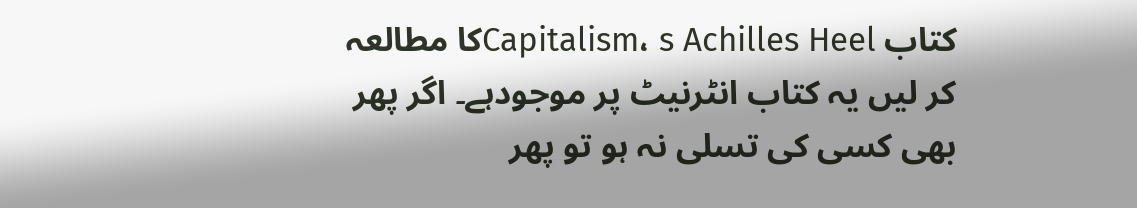کتاب Capitalism، s Achilles Heelکا مطالعہ کر لیں یہ کتاب انٹرنیٹ پر موجودہے۔ اگر پھر بھی کسی کی تسلی نہ ہو تو پھر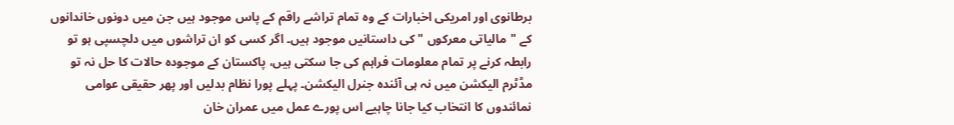برطانوی اور امریکی اخبارات کے وہ تمام تراشے راقم کے پاس موجود ہیں جن میں دونوں خاندانوں کے "مالیاتی معرکوں " کی داستانیں موجود ہیں۔ اگر کسی کو ان تراشوں میں دلچسپی ہو تو رابطہ کرنے پر تمام معلومات فراہم کی جا سکتی ہیں، پاکستان کے موجودہ حالات کا حل نہ تو مڈٹرم الیکشن میں نہ ہی آئندہ جنرل الیکشن۔ پہلے پورا نظام بدلیں اور پھر حقیقی عوامی نمائندوں کا انتخاب کیا جانا چاہیے اس پورے عمل میں عمران خان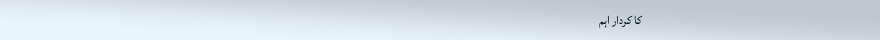کا کردار اہم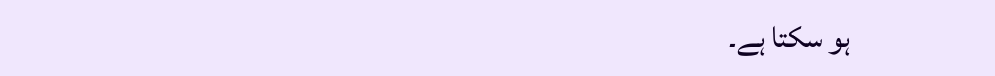ہو سکتا ہے۔